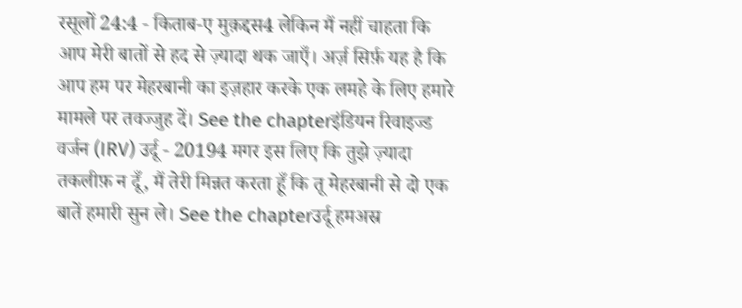रसूलों 24:4 - किताब-ए मुक़द्दस4 लेकिन मैं नहीं चाहता कि आप मेरी बातों से हद से ज़्यादा थक जाएँ। अर्ज़ सिर्फ़ यह है कि आप हम पर मेहरबानी का इज़हार करके एक लमहे के लिए हमारे मामले पर तवज्जुह दें। See the chapterइंडियन रिवाइज्ड वर्जन (IRV) उर्दू - 20194 मगर इस लिए कि तुझे ज़्यादा तकलीफ़ न दूँ, मैं तेरी मिन्नत करता हूँ कि तू मेहरबानी से दो एक बातें हमारी सुन ले। See the chapterउर्दू हमअस्र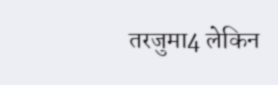तरजुमा4 लेकिन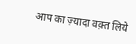आप का ज़्यादा वक़्त लिये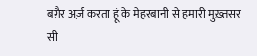बग़ैर अर्ज़ करता हूं के मेहरबानी से हमारी मुख़्तसर सी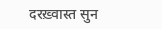दरख़्वास्त सुन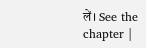लें। See the chapter |